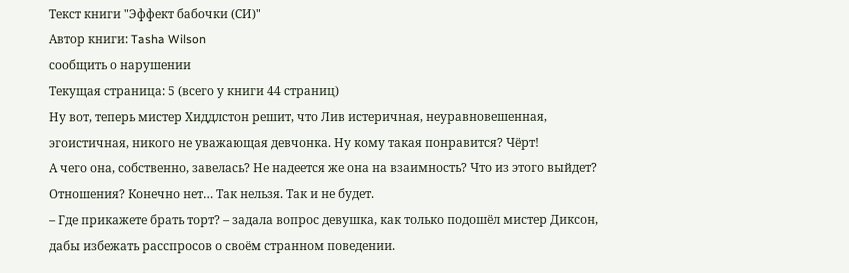Текст книги "Эффект бабочки (СИ)"
Автор книги: Tasha Wilson
сообщить о нарушении
Текущая страница: 5 (всего у книги 44 страниц)
Ну вот, теперь мистер Хиддлстон решит, что Лив истеричная, неуравновешенная, эгоистичная, никого не уважающая девчонка. Ну кому такая понравится? Чёрт!
А чего она, собственно, завелась? Не надеется же она на взаимность? Что из этого выйдет? Отношения? Конечно нет… Так нельзя. Так и не будет.
– Где прикажете брать торт? – задала вопрос девушка, как только подошёл мистер Диксон, дабы избежать расспросов о своём странном поведении.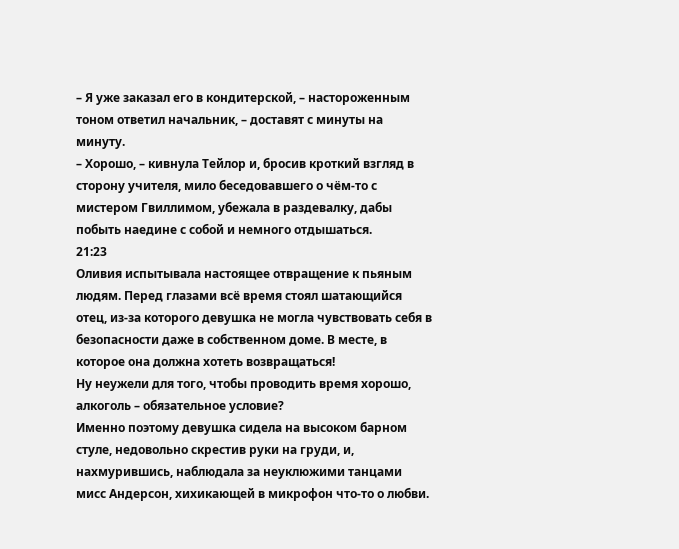– Я уже заказал его в кондитерской, – настороженным тоном ответил начальник, – доставят с минуты на минуту.
– Хорошо, – кивнула Тейлор и, бросив кроткий взгляд в сторону учителя, мило беседовавшего о чём-то с мистером Гвиллимом, убежала в раздевалку, дабы побыть наедине с собой и немного отдышаться.
21:23
Оливия испытывала настоящее отвращение к пьяным людям. Перед глазами всё время стоял шатающийся отец, из-за которого девушка не могла чувствовать себя в безопасности даже в собственном доме. В месте, в которое она должна хотеть возвращаться!
Ну неужели для того, чтобы проводить время хорошо, алкоголь – обязательное условие?
Именно поэтому девушка сидела на высоком барном стуле, недовольно скрестив руки на груди, и, нахмурившись, наблюдала за неуклюжими танцами мисс Андерсон, хихикающей в микрофон что-то о любви.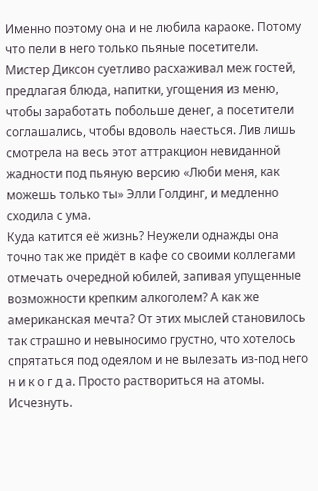Именно поэтому она и не любила караоке. Потому что пели в него только пьяные посетители.
Мистер Диксон суетливо расхаживал меж гостей, предлагая блюда, напитки, угощения из меню, чтобы заработать побольше денег, а посетители соглашались, чтобы вдоволь наесться. Лив лишь смотрела на весь этот аттракцион невиданной жадности под пьяную версию «Люби меня, как можешь только ты» Элли Голдинг, и медленно сходила с ума.
Куда катится её жизнь? Неужели однажды она точно так же придёт в кафе со своими коллегами отмечать очередной юбилей, запивая упущенные возможности крепким алкоголем? А как же американская мечта? От этих мыслей становилось так страшно и невыносимо грустно, что хотелось спрятаться под одеялом и не вылезать из-под него н и к о г д а. Просто раствориться на атомы. Исчезнуть.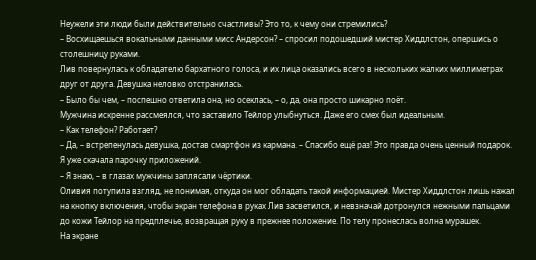Неужели эти люди были действительно счастливы? Это то, к чему они стремились?
– Восхищаешься вокальными данными мисс Андерсон? – спросил подошедший мистер Хиддлстон, опершись о столешницу руками.
Лив повернулась к обладателю бархатного голоса, и их лица оказались всего в нескольких жалких миллиметрах друг от друга. Девушка неловко отстранилась.
– Было бы чем, – поспешно ответила она, но осеклась, – о, да, она просто шикарно поёт.
Мужчина искренне рассмеялся, что заставило Тейлор улыбнуться. Даже его смех был идеальным.
– Как телефон? Работает?
– Да, – встрепенулась девушка, достав смартфон из кармана. – Спасибо ещё раз! Это правда очень ценный подарок. Я уже скачала парочку приложений.
– Я знаю, – в глазах мужчины заплясали чёртики.
Оливия потупила взгляд, не понимая, откуда он мог обладать такой информацией. Мистер Хиддлстон лишь нажал на кнопку включения, чтобы экран телефона в руках Лив засветился, и невзначай дотронулся нежными пальцами до кожи Тейлор на предплечье, возвращая руку в прежнее положение. По телу пронеслась волна мурашек.
На экране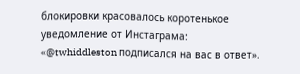блокировки красовалось коротенькое уведомление от Инстаграма:
«@twhiddleston подписался на вас в ответ».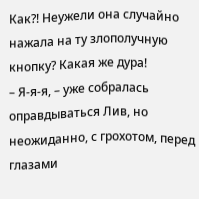Как?! Неужели она случайно нажала на ту злополучную кнопку? Какая же дура!
– Я-я-я, – уже собралась оправдываться Лив, но неожиданно, с грохотом, перед глазами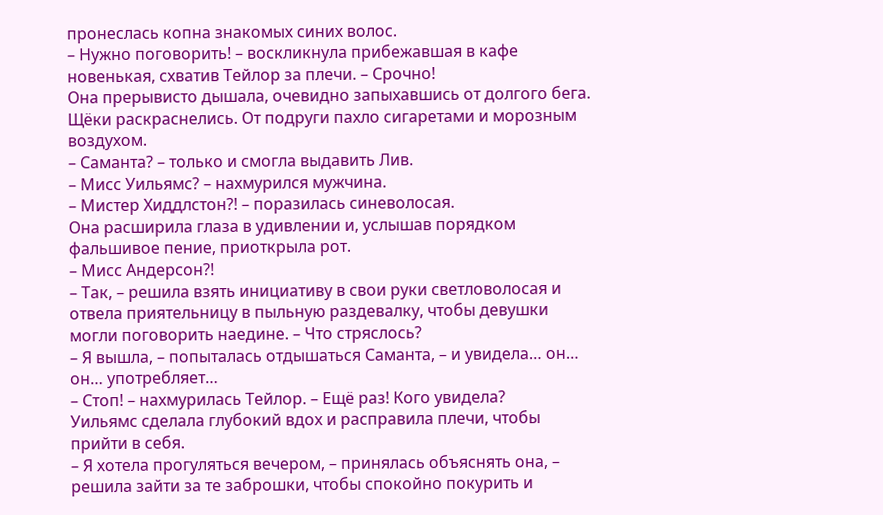пронеслась копна знакомых синих волос.
– Нужно поговорить! – воскликнула прибежавшая в кафе новенькая, схватив Тейлор за плечи. – Срочно!
Она прерывисто дышала, очевидно запыхавшись от долгого бега. Щёки раскраснелись. От подруги пахло сигаретами и морозным воздухом.
– Саманта? – только и смогла выдавить Лив.
– Мисс Уильямс? – нахмурился мужчина.
– Мистер Хиддлстон?! – поразилась синеволосая.
Она расширила глаза в удивлении и, услышав порядком фальшивое пение, приоткрыла рот.
– Мисс Андерсон?!
– Так, – решила взять инициативу в свои руки светловолосая и отвела приятельницу в пыльную раздевалку, чтобы девушки могли поговорить наедине. – Что стряслось?
– Я вышла, – попыталась отдышаться Саманта, – и увидела… он… он… употребляет…
– Стоп! – нахмурилась Тейлор. – Ещё раз! Кого увидела?
Уильямс сделала глубокий вдох и расправила плечи, чтобы прийти в себя.
– Я хотела прогуляться вечером, – принялась объяснять она, – решила зайти за те заброшки, чтобы спокойно покурить и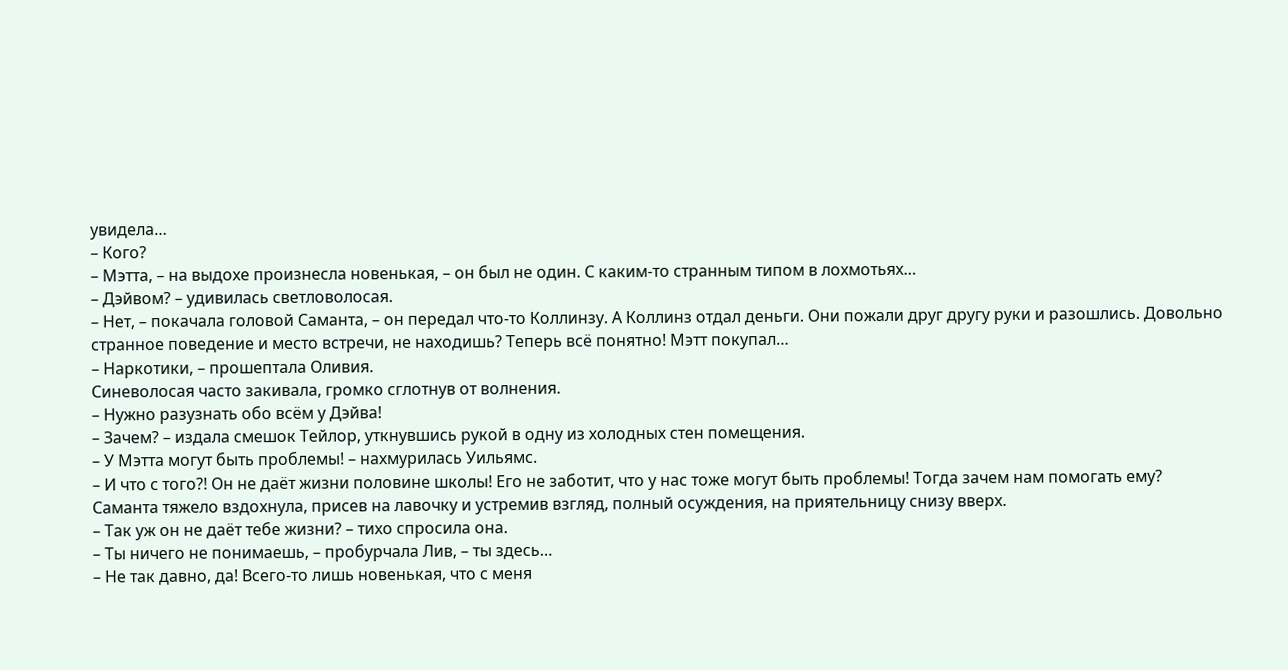увидела…
– Кого?
– Мэтта, – на выдохе произнесла новенькая, – он был не один. С каким-то странным типом в лохмотьях…
– Дэйвом? – удивилась светловолосая.
– Нет, – покачала головой Саманта, – он передал что-то Коллинзу. А Коллинз отдал деньги. Они пожали друг другу руки и разошлись. Довольно странное поведение и место встречи, не находишь? Теперь всё понятно! Мэтт покупал…
– Наркотики, – прошептала Оливия.
Синеволосая часто закивала, громко сглотнув от волнения.
– Нужно разузнать обо всём у Дэйва!
– Зачем? – издала смешок Тейлор, уткнувшись рукой в одну из холодных стен помещения.
– У Мэтта могут быть проблемы! – нахмурилась Уильямс.
– И что с того?! Он не даёт жизни половине школы! Его не заботит, что у нас тоже могут быть проблемы! Тогда зачем нам помогать ему?
Саманта тяжело вздохнула, присев на лавочку и устремив взгляд, полный осуждения, на приятельницу снизу вверх.
– Так уж он не даёт тебе жизни? – тихо спросила она.
– Ты ничего не понимаешь, – пробурчала Лив, – ты здесь…
– Не так давно, да! Всего-то лишь новенькая, что с меня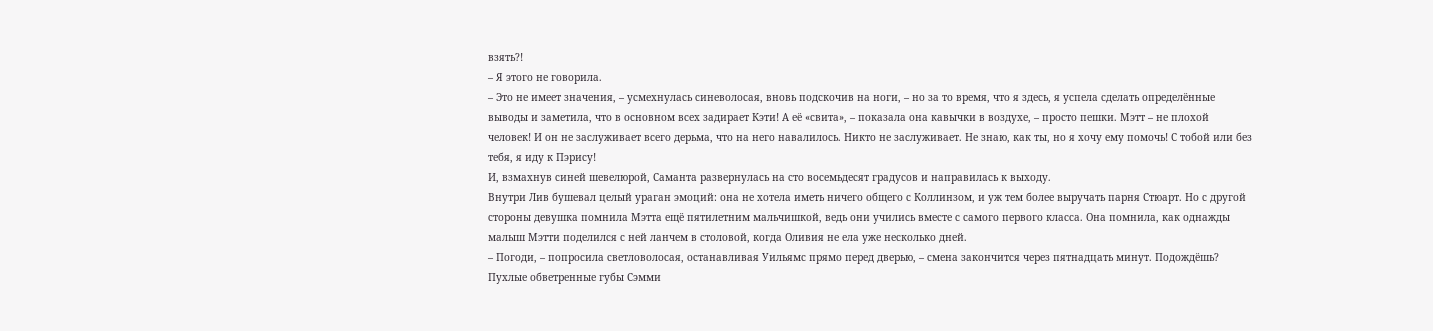взять?!
– Я этого не говорила.
– Это не имеет значения, – усмехнулась синеволосая, вновь подскочив на ноги, – но за то время, что я здесь, я успела сделать определённые выводы и заметила, что в основном всех задирает Кэти! А её «свита», – показала она кавычки в воздухе, – просто пешки. Мэтт – не плохой человек! И он не заслуживает всего дерьма, что на него навалилось. Никто не заслуживает. Не знаю, как ты, но я хочу ему помочь! С тобой или без тебя, я иду к Пэрису!
И, взмахнув синей шевелюрой, Саманта развернулась на сто восемьдесят градусов и направилась к выходу.
Внутри Лив бушевал целый ураган эмоций: она не хотела иметь ничего общего с Коллинзом, и уж тем более выручать парня Стюарт. Но с другой стороны девушка помнила Мэтта ещё пятилетним мальчишкой, ведь они учились вместе с самого первого класса. Она помнила, как однажды малыш Мэтти поделился с ней ланчем в столовой, когда Оливия не ела уже несколько дней.
– Погоди, – попросила светловолосая, останавливая Уильямс прямо перед дверью, – смена закончится через пятнадцать минут. Подождёшь?
Пухлые обветренные губы Сэмми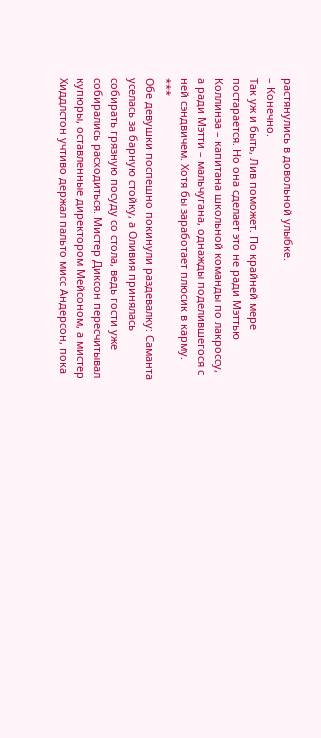растянулись в довольной улыбке.
– Конечно.
Так уж и быть, Лив поможет. По крайней мере постарается. Но она сделает это не ради Мэттью Коллинза – капитана школьной команды по лакроссу, а ради Мэтти – мальчугана, однажды поделившегося с ней сэндвичем. Хотя бы заработает плюсик в карму.
***
Обе девушки поспешно покинули раздевалку: Саманта уселась за барную стойку, а Оливия принялась собирать грязную посуду со стола, ведь гости уже собирались расходиться. Мистер Диксон пересчитывал купюры, оставленные директором Мейсоном, а мистер Хиддлстон учтиво держал пальто мисс Андерсон, пока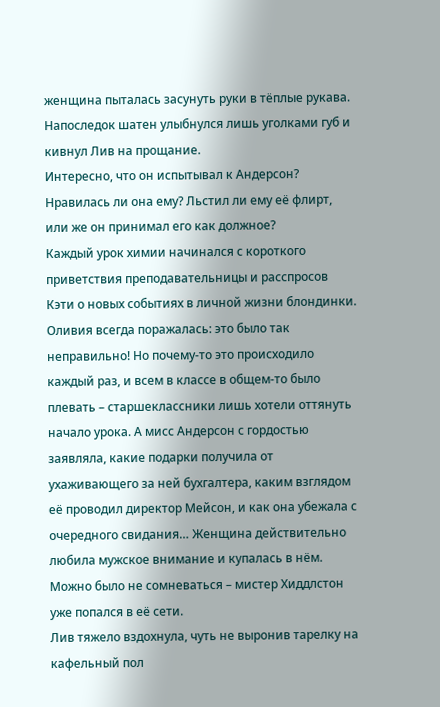женщина пыталась засунуть руки в тёплые рукава.
Напоследок шатен улыбнулся лишь уголками губ и кивнул Лив на прощание.
Интересно, что он испытывал к Андерсон? Нравилась ли она ему? Льстил ли ему её флирт, или же он принимал его как должное?
Каждый урок химии начинался с короткого приветствия преподавательницы и расспросов Кэти о новых событиях в личной жизни блондинки. Оливия всегда поражалась: это было так неправильно! Но почему-то это происходило каждый раз, и всем в классе в общем-то было плевать – старшеклассники лишь хотели оттянуть начало урока. А мисс Андерсон с гордостью заявляла, какие подарки получила от ухаживающего за ней бухгалтера, каким взглядом её проводил директор Мейсон, и как она убежала с очередного свидания… Женщина действительно любила мужское внимание и купалась в нём. Можно было не сомневаться – мистер Хиддлстон уже попался в её сети.
Лив тяжело вздохнула, чуть не выронив тарелку на кафельный пол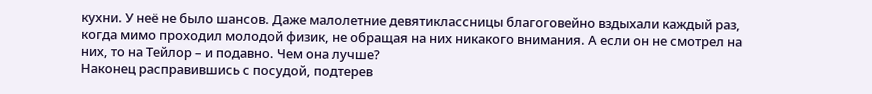кухни. У неё не было шансов. Даже малолетние девятиклассницы благоговейно вздыхали каждый раз, когда мимо проходил молодой физик, не обращая на них никакого внимания. А если он не смотрел на них, то на Тейлор – и подавно. Чем она лучше?
Наконец расправившись с посудой, подтерев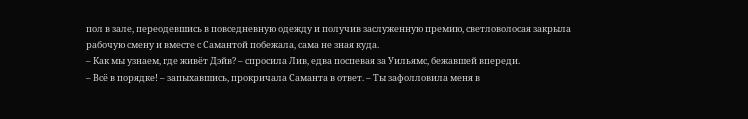пол в зале, переодевшись в повседневную одежду и получив заслуженную премию, светловолосая закрыла рабочую смену и вместе с Самантой побежала, сама не зная куда.
– Как мы узнаем, где живёт Дэйв? – спросила Лив, едва поспевая за Уильямс, бежавшей впереди.
– Всё в порядке! – запыхавшись, прокричала Саманта в ответ. – Ты зафолловила меня в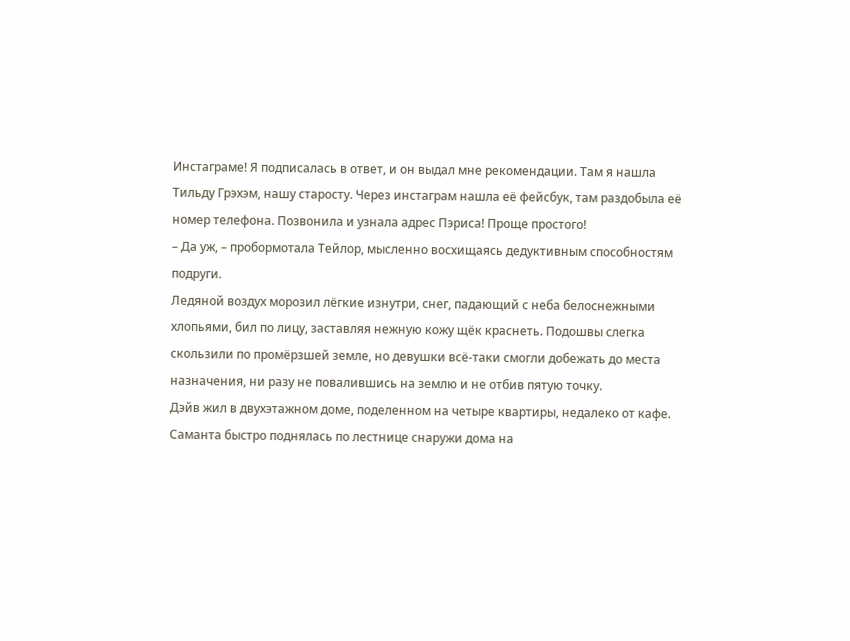Инстаграме! Я подписалась в ответ, и он выдал мне рекомендации. Там я нашла Тильду Грэхэм, нашу старосту. Через инстаграм нашла её фейсбук, там раздобыла её номер телефона. Позвонила и узнала адрес Пэриса! Проще простого!
– Да уж, – пробормотала Тейлор, мысленно восхищаясь дедуктивным способностям подруги.
Ледяной воздух морозил лёгкие изнутри, снег, падающий с неба белоснежными хлопьями, бил по лицу, заставляя нежную кожу щёк краснеть. Подошвы слегка скользили по промёрзшей земле, но девушки всё-таки смогли добежать до места назначения, ни разу не повалившись на землю и не отбив пятую точку.
Дэйв жил в двухэтажном доме, поделенном на четыре квартиры, недалеко от кафе. Саманта быстро поднялась по лестнице снаружи дома на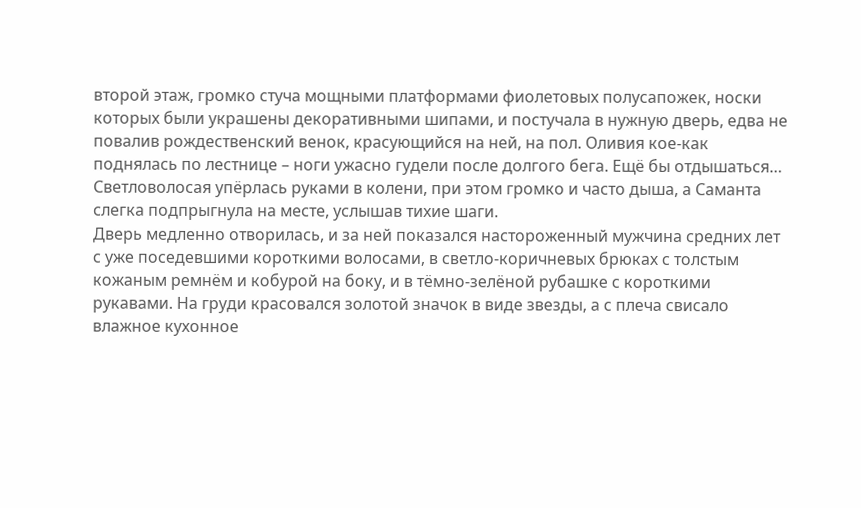второй этаж, громко стуча мощными платформами фиолетовых полусапожек, носки которых были украшены декоративными шипами, и постучала в нужную дверь, едва не повалив рождественский венок, красующийся на ней, на пол. Оливия кое-как поднялась по лестнице – ноги ужасно гудели после долгого бега. Ещё бы отдышаться…
Светловолосая упёрлась руками в колени, при этом громко и часто дыша, а Саманта слегка подпрыгнула на месте, услышав тихие шаги.
Дверь медленно отворилась, и за ней показался настороженный мужчина средних лет с уже поседевшими короткими волосами, в светло-коричневых брюках с толстым кожаным ремнём и кобурой на боку, и в тёмно-зелёной рубашке с короткими рукавами. На груди красовался золотой значок в виде звезды, а с плеча свисало влажное кухонное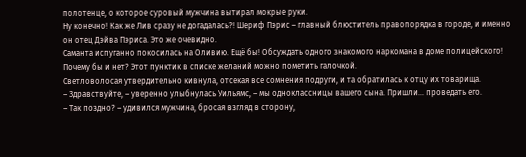полотенце, о которое суровый мужчина вытирал мокрые руки.
Ну конечно! Как же Лив сразу не догадалась?! Шериф Пэрис – главный блюститель правопорядка в городе, и именно он отец Дэйва Пэриса. Это же очевидно.
Саманта испуганно покосилась на Оливию. Ещё бы! Обсуждать одного знакомого наркомана в доме полицейского! Почему бы и нет? Этот пунктик в списке желаний можно пометить галочкой.
Светловолосая утвердительно кивнула, отсекая все сомнения подруги, и та обратилась к отцу их товарища.
– Здравствуйте, – уверенно улыбнулась Уильямс, – мы одноклассницы вашего сына. Пришли… проведать его.
– Так поздно? – удивился мужчина, бросая взгляд в сторону,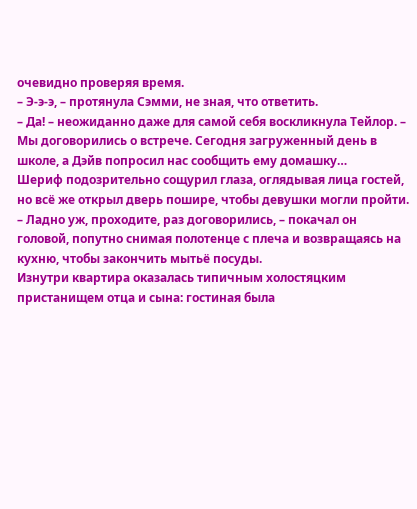очевидно проверяя время.
– Э-э-э, – протянула Сэмми, не зная, что ответить.
– Да! – неожиданно даже для самой себя воскликнула Тейлор. – Мы договорились о встрече. Сегодня загруженный день в школе, а Дэйв попросил нас сообщить ему домашку…
Шериф подозрительно сощурил глаза, оглядывая лица гостей, но всё же открыл дверь пошире, чтобы девушки могли пройти.
– Ладно уж, проходите, раз договорились, – покачал он головой, попутно снимая полотенце с плеча и возвращаясь на кухню, чтобы закончить мытьё посуды.
Изнутри квартира оказалась типичным холостяцким пристанищем отца и сына: гостиная была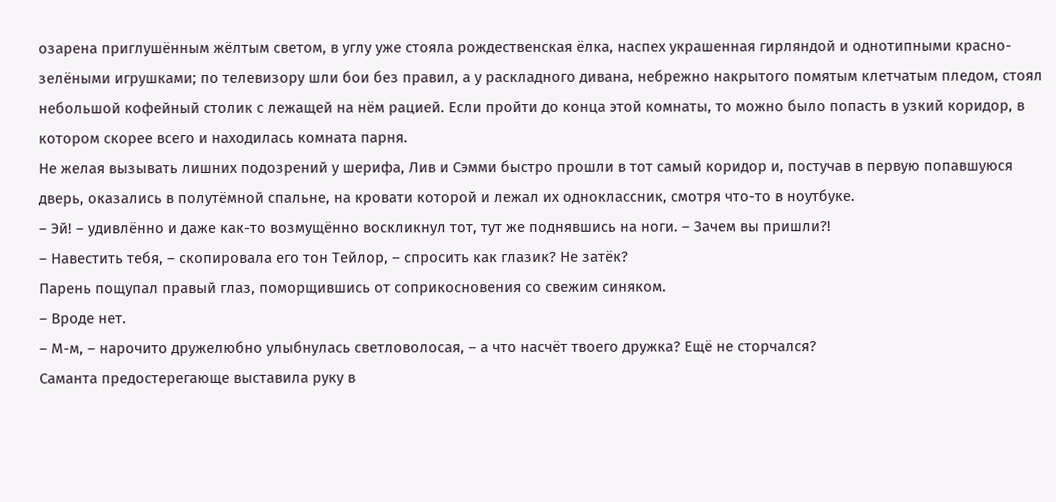озарена приглушённым жёлтым светом, в углу уже стояла рождественская ёлка, наспех украшенная гирляндой и однотипными красно-зелёными игрушками; по телевизору шли бои без правил, а у раскладного дивана, небрежно накрытого помятым клетчатым пледом, стоял небольшой кофейный столик с лежащей на нём рацией. Если пройти до конца этой комнаты, то можно было попасть в узкий коридор, в котором скорее всего и находилась комната парня.
Не желая вызывать лишних подозрений у шерифа, Лив и Сэмми быстро прошли в тот самый коридор и, постучав в первую попавшуюся дверь, оказались в полутёмной спальне, на кровати которой и лежал их одноклассник, смотря что-то в ноутбуке.
– Эй! – удивлённо и даже как-то возмущённо воскликнул тот, тут же поднявшись на ноги. – Зачем вы пришли?!
– Навестить тебя, – скопировала его тон Тейлор, – спросить как глазик? Не затёк?
Парень пощупал правый глаз, поморщившись от соприкосновения со свежим синяком.
– Вроде нет.
– М-м, – нарочито дружелюбно улыбнулась светловолосая, – а что насчёт твоего дружка? Ещё не сторчался?
Саманта предостерегающе выставила руку в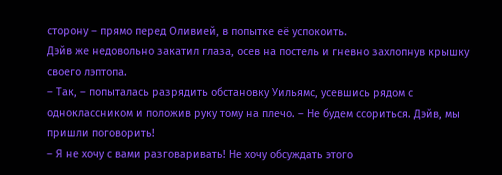сторону – прямо перед Оливией, в попытке её успокоить.
Дэйв же недовольно закатил глаза, осев на постель и гневно захлопнув крышку своего лэптопа.
– Так, – попыталась разрядить обстановку Уильямс, усевшись рядом с одноклассником и положив руку тому на плечо. – Не будем ссориться. Дэйв, мы пришли поговорить!
– Я не хочу с вами разговаривать! Не хочу обсуждать этого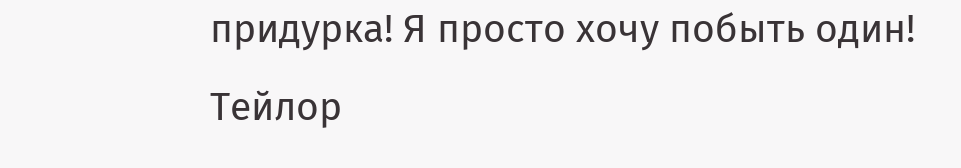придурка! Я просто хочу побыть один!
Тейлор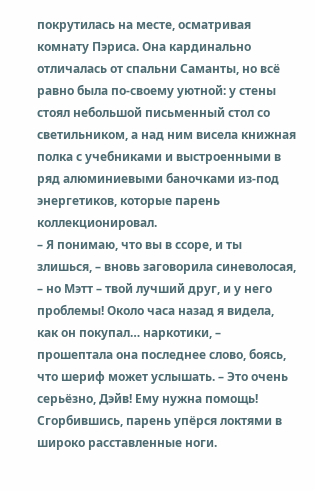покрутилась на месте, осматривая комнату Пэриса. Она кардинально отличалась от спальни Саманты, но всё равно была по-своему уютной: у стены стоял небольшой письменный стол со светильником, а над ним висела книжная полка с учебниками и выстроенными в ряд алюминиевыми баночками из-под энергетиков, которые парень коллекционировал.
– Я понимаю, что вы в ссоре, и ты злишься, – вновь заговорила синеволосая, – но Мэтт – твой лучший друг, и у него проблемы! Около часа назад я видела, как он покупал… наркотики, – прошептала она последнее слово, боясь, что шериф может услышать. – Это очень серьёзно, Дэйв! Ему нужна помощь!
Сгорбившись, парень упёрся локтями в широко расставленные ноги.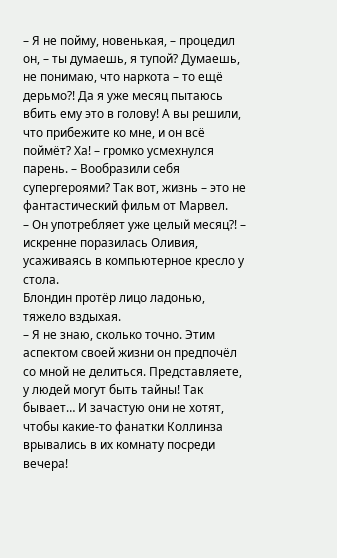– Я не пойму, новенькая, – процедил он, – ты думаешь, я тупой? Думаешь, не понимаю, что наркота – то ещё дерьмо?! Да я уже месяц пытаюсь вбить ему это в голову! А вы решили, что прибежите ко мне, и он всё поймёт? Ха! – громко усмехнулся парень. – Вообразили себя супергероями? Так вот, жизнь – это не фантастический фильм от Марвел.
– Он употребляет уже целый месяц?! – искренне поразилась Оливия, усаживаясь в компьютерное кресло у стола.
Блондин протёр лицо ладонью, тяжело вздыхая.
– Я не знаю, сколько точно. Этим аспектом своей жизни он предпочёл со мной не делиться. Представляете, у людей могут быть тайны! Так бывает… И зачастую они не хотят, чтобы какие-то фанатки Коллинза врывались в их комнату посреди вечера!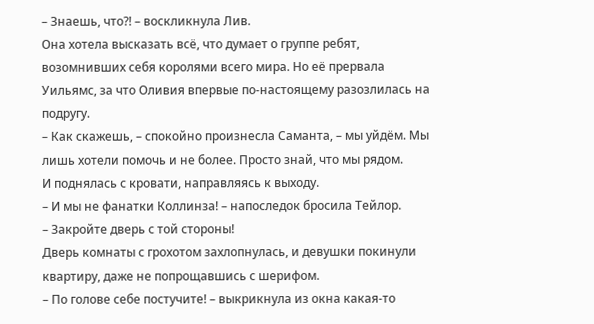– Знаешь, что?! – воскликнула Лив.
Она хотела высказать всё, что думает о группе ребят, возомнивших себя королями всего мира. Но её прервала Уильямс, за что Оливия впервые по-настоящему разозлилась на подругу.
– Как скажешь, – спокойно произнесла Саманта, – мы уйдём. Мы лишь хотели помочь и не более. Просто знай, что мы рядом.
И поднялась с кровати, направляясь к выходу.
– И мы не фанатки Коллинза! – напоследок бросила Тейлор.
– Закройте дверь с той стороны!
Дверь комнаты с грохотом захлопнулась, и девушки покинули квартиру, даже не попрощавшись с шерифом.
– По голове себе постучите! – выкрикнула из окна какая-то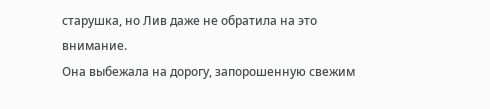старушка, но Лив даже не обратила на это внимание.
Она выбежала на дорогу, запорошенную свежим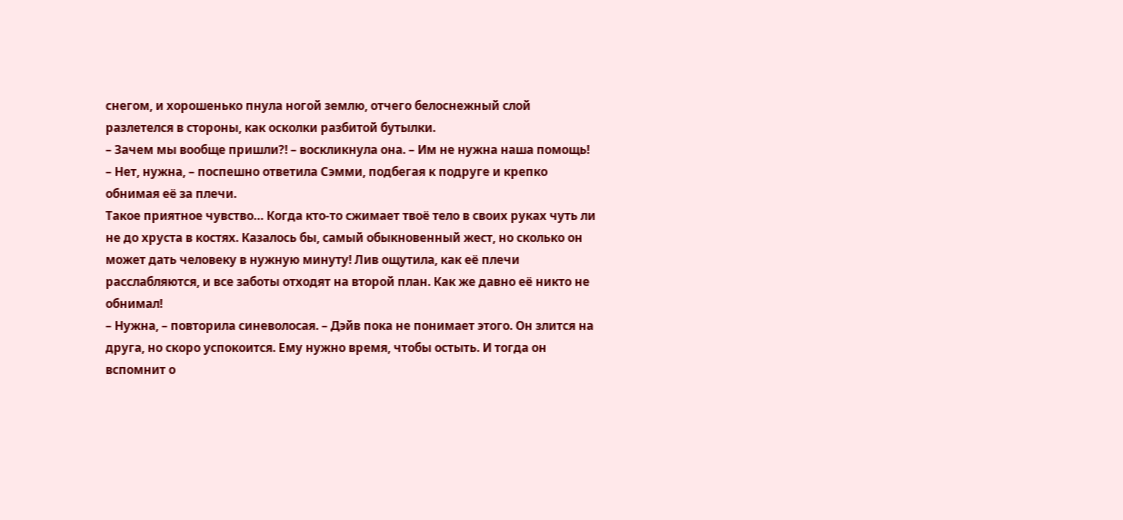снегом, и хорошенько пнула ногой землю, отчего белоснежный слой разлетелся в стороны, как осколки разбитой бутылки.
– Зачем мы вообще пришли?! – воскликнула она. – Им не нужна наша помощь!
– Нет, нужна, – поспешно ответила Сэмми, подбегая к подруге и крепко обнимая её за плечи.
Такое приятное чувство… Когда кто-то сжимает твоё тело в своих руках чуть ли не до хруста в костях. Казалось бы, самый обыкновенный жест, но сколько он может дать человеку в нужную минуту! Лив ощутила, как её плечи расслабляются, и все заботы отходят на второй план. Как же давно её никто не обнимал!
– Нужна, – повторила синеволосая. – Дэйв пока не понимает этого. Он злится на друга, но скоро успокоится. Ему нужно время, чтобы остыть. И тогда он вспомнит о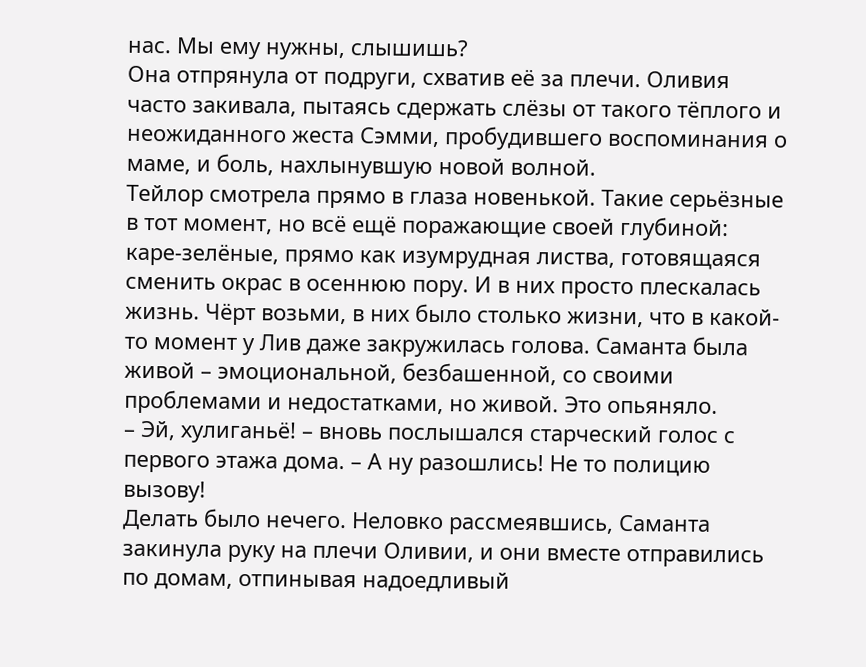нас. Мы ему нужны, слышишь?
Она отпрянула от подруги, схватив её за плечи. Оливия часто закивала, пытаясь сдержать слёзы от такого тёплого и неожиданного жеста Сэмми, пробудившего воспоминания о маме, и боль, нахлынувшую новой волной.
Тейлор смотрела прямо в глаза новенькой. Такие серьёзные в тот момент, но всё ещё поражающие своей глубиной: каре-зелёные, прямо как изумрудная листва, готовящаяся сменить окрас в осеннюю пору. И в них просто плескалась жизнь. Чёрт возьми, в них было столько жизни, что в какой-то момент у Лив даже закружилась голова. Саманта была живой – эмоциональной, безбашенной, со своими проблемами и недостатками, но живой. Это опьяняло.
– Эй, хулиганьё! – вновь послышался старческий голос с первого этажа дома. – А ну разошлись! Не то полицию вызову!
Делать было нечего. Неловко рассмеявшись, Саманта закинула руку на плечи Оливии, и они вместе отправились по домам, отпинывая надоедливый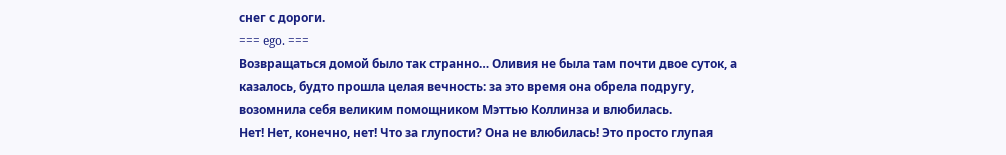снег с дороги.
=== ego. ===
Возвращаться домой было так странно… Оливия не была там почти двое суток, а казалось, будто прошла целая вечность: за это время она обрела подругу, возомнила себя великим помощником Мэттью Коллинза и влюбилась.
Нет! Нет, конечно, нет! Что за глупости? Она не влюбилась! Это просто глупая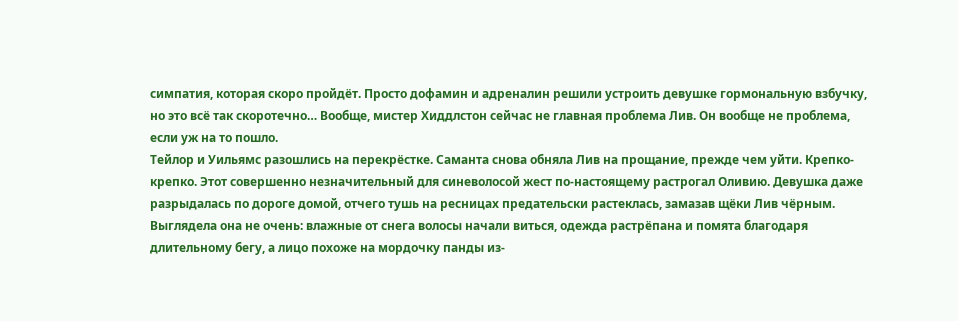симпатия, которая скоро пройдёт. Просто дофамин и адреналин решили устроить девушке гормональную взбучку, но это всё так скоротечно… Вообще, мистер Хиддлстон сейчас не главная проблема Лив. Он вообще не проблема, если уж на то пошло.
Тейлор и Уильямс разошлись на перекрёстке. Саманта снова обняла Лив на прощание, прежде чем уйти. Крепко-крепко. Этот совершенно незначительный для синеволосой жест по-настоящему растрогал Оливию. Девушка даже разрыдалась по дороге домой, отчего тушь на ресницах предательски растеклась, замазав щёки Лив чёрным. Выглядела она не очень: влажные от снега волосы начали виться, одежда растрёпана и помята благодаря длительному бегу, а лицо похоже на мордочку панды из-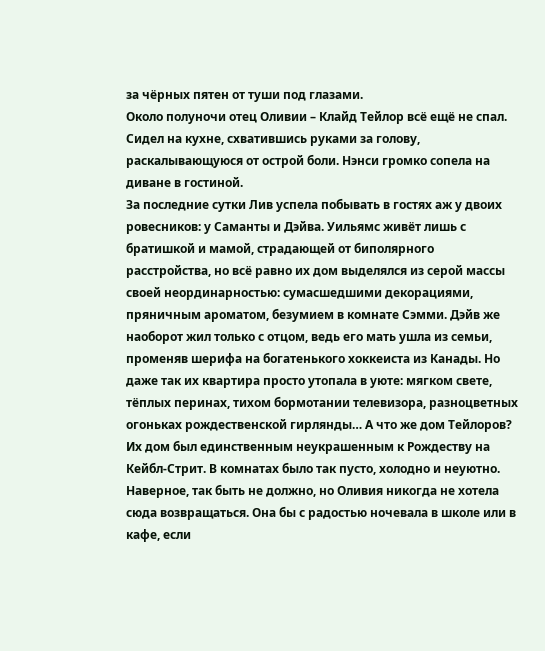за чёрных пятен от туши под глазами.
Около полуночи отец Оливии – Клайд Тейлор всё ещё не спал. Сидел на кухне, схватившись руками за голову, раскалывающуюся от острой боли. Нэнси громко сопела на диване в гостиной.
За последние сутки Лив успела побывать в гостях аж у двоих ровесников: у Саманты и Дэйва. Уильямс живёт лишь с братишкой и мамой, страдающей от биполярного расстройства, но всё равно их дом выделялся из серой массы своей неординарностью: сумасшедшими декорациями, пряничным ароматом, безумием в комнате Сэмми. Дэйв же наоборот жил только с отцом, ведь его мать ушла из семьи, променяв шерифа на богатенького хоккеиста из Канады. Но даже так их квартира просто утопала в уюте: мягком свете, тёплых перинах, тихом бормотании телевизора, разноцветных огоньках рождественской гирлянды… А что же дом Тейлоров?
Их дом был единственным неукрашенным к Рождеству на Кейбл-Стрит. В комнатах было так пусто, холодно и неуютно. Наверное, так быть не должно, но Оливия никогда не хотела сюда возвращаться. Она бы с радостью ночевала в школе или в кафе, если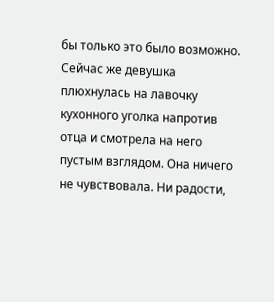бы только это было возможно.
Сейчас же девушка плюхнулась на лавочку кухонного уголка напротив отца и смотрела на него пустым взглядом. Она ничего не чувствовала. Ни радости,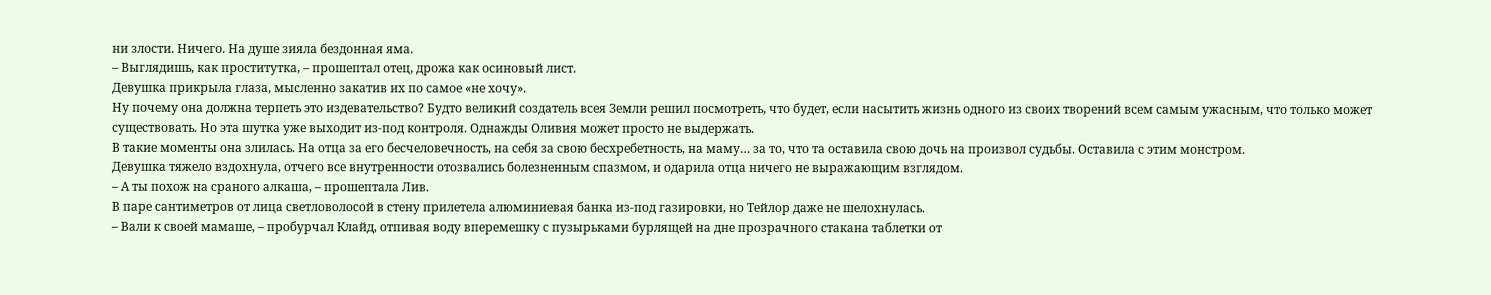ни злости. Ничего. На душе зияла бездонная яма.
– Выглядишь, как проститутка, – прошептал отец, дрожа как осиновый лист.
Девушка прикрыла глаза, мысленно закатив их по самое «не хочу».
Ну почему она должна терпеть это издевательство? Будто великий создатель всея Земли решил посмотреть, что будет, если насытить жизнь одного из своих творений всем самым ужасным, что только может существовать. Но эта шутка уже выходит из-под контроля. Однажды Оливия может просто не выдержать.
В такие моменты она злилась. На отца за его бесчеловечность, на себя за свою бесхребетность, на маму… за то, что та оставила свою дочь на произвол судьбы. Оставила с этим монстром.
Девушка тяжело вздохнула, отчего все внутренности отозвались болезненным спазмом, и одарила отца ничего не выражающим взглядом.
– А ты похож на сраного алкаша, – прошептала Лив.
В паре сантиметров от лица светловолосой в стену прилетела алюминиевая банка из-под газировки, но Тейлор даже не шелохнулась.
– Вали к своей мамаше, – пробурчал Клайд, отпивая воду вперемешку с пузырьками бурлящей на дне прозрачного стакана таблетки от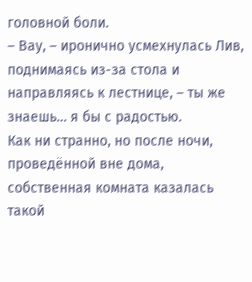головной боли.
– Вау, – иронично усмехнулась Лив, поднимаясь из-за стола и направляясь к лестнице, – ты же знаешь… я бы с радостью.
Как ни странно, но после ночи, проведённой вне дома, собственная комната казалась такой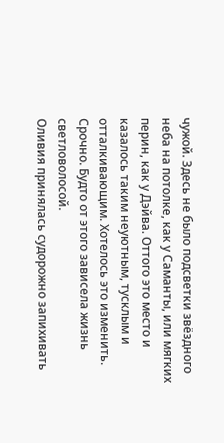чужой. Здесь не было подсветки звёздного неба на потолке, как у Саманты, или мягких перин, как у Дэйва. Оттого это место и казалось таким неуютным, тусклым и отталкивающим. Хотелось это изменить. Срочно. Будто от этого зависела жизнь светловолосой.
Оливия принялась судорожно запихивать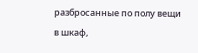разбросанные по полу вещи в шкаф,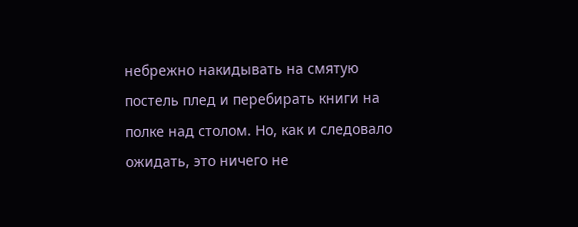небрежно накидывать на смятую постель плед и перебирать книги на полке над столом. Но, как и следовало ожидать, это ничего не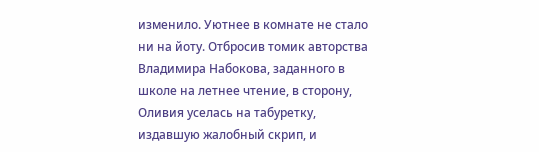изменило. Уютнее в комнате не стало ни на йоту. Отбросив томик авторства Владимира Набокова, заданного в школе на летнее чтение, в сторону, Оливия уселась на табуретку, издавшую жалобный скрип, и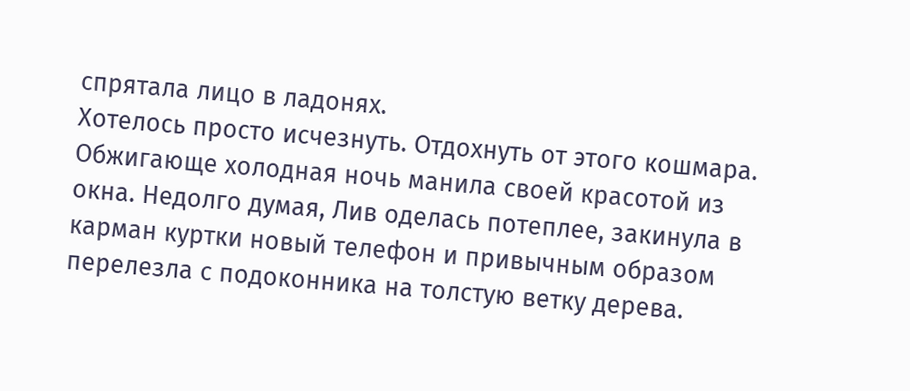спрятала лицо в ладонях.
Хотелось просто исчезнуть. Отдохнуть от этого кошмара.
Обжигающе холодная ночь манила своей красотой из окна. Недолго думая, Лив оделась потеплее, закинула в карман куртки новый телефон и привычным образом перелезла с подоконника на толстую ветку дерева.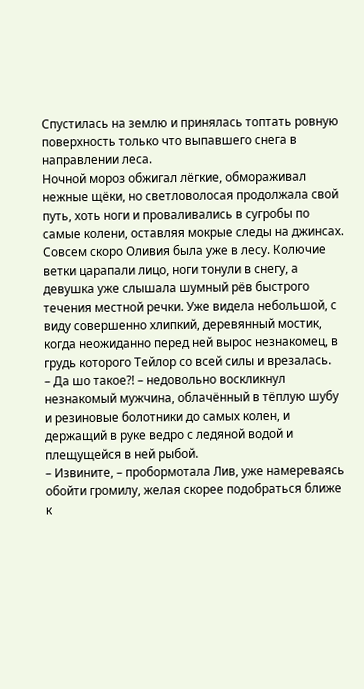Спустилась на землю и принялась топтать ровную поверхность только что выпавшего снега в направлении леса.
Ночной мороз обжигал лёгкие, обмораживал нежные щёки, но светловолосая продолжала свой путь, хоть ноги и проваливались в сугробы по самые колени, оставляя мокрые следы на джинсах.
Совсем скоро Оливия была уже в лесу. Колючие ветки царапали лицо, ноги тонули в снегу, а девушка уже слышала шумный рёв быстрого течения местной речки. Уже видела небольшой, с виду совершенно хлипкий, деревянный мостик, когда неожиданно перед ней вырос незнакомец, в грудь которого Тейлор со всей силы и врезалась.
– Да шо такое?! – недовольно воскликнул незнакомый мужчина, облачённый в тёплую шубу и резиновые болотники до самых колен, и держащий в руке ведро с ледяной водой и плещущейся в ней рыбой.
– Извините, – пробормотала Лив, уже намереваясь обойти громилу, желая скорее подобраться ближе к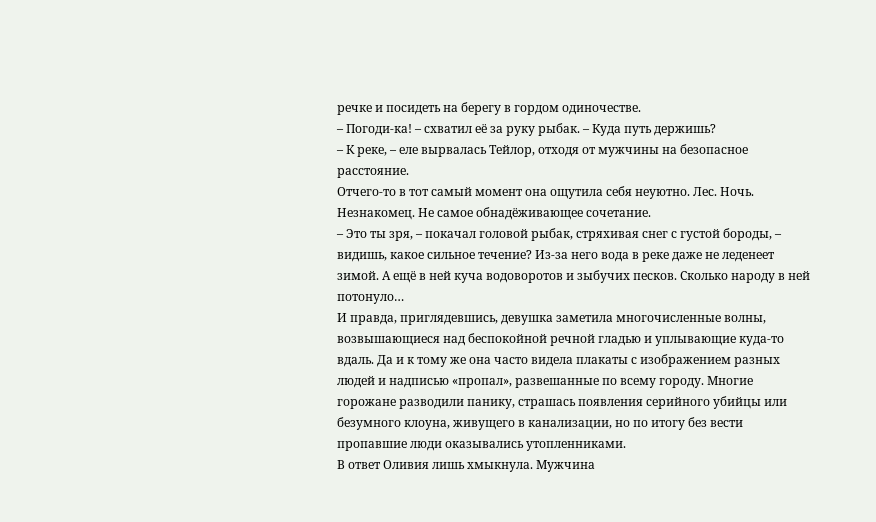речке и посидеть на берегу в гордом одиночестве.
– Погоди-ка! – схватил её за руку рыбак. – Куда путь держишь?
– К реке, – еле вырвалась Тейлор, отходя от мужчины на безопасное расстояние.
Отчего-то в тот самый момент она ощутила себя неуютно. Лес. Ночь. Незнакомец. Не самое обнадёживающее сочетание.
– Это ты зря, – покачал головой рыбак, стряхивая снег с густой бороды, – видишь, какое сильное течение? Из-за него вода в реке даже не леденеет зимой. А ещё в ней куча водоворотов и зыбучих песков. Сколько народу в ней потонуло…
И правда, приглядевшись, девушка заметила многочисленные волны, возвышающиеся над беспокойной речной гладью и уплывающие куда-то вдаль. Да и к тому же она часто видела плакаты с изображением разных людей и надписью «пропал», развешанные по всему городу. Многие горожане разводили панику, страшась появления серийного убийцы или безумного клоуна, живущего в канализации, но по итогу без вести пропавшие люди оказывались утопленниками.
В ответ Оливия лишь хмыкнула. Мужчина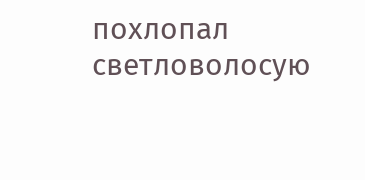похлопал светловолосую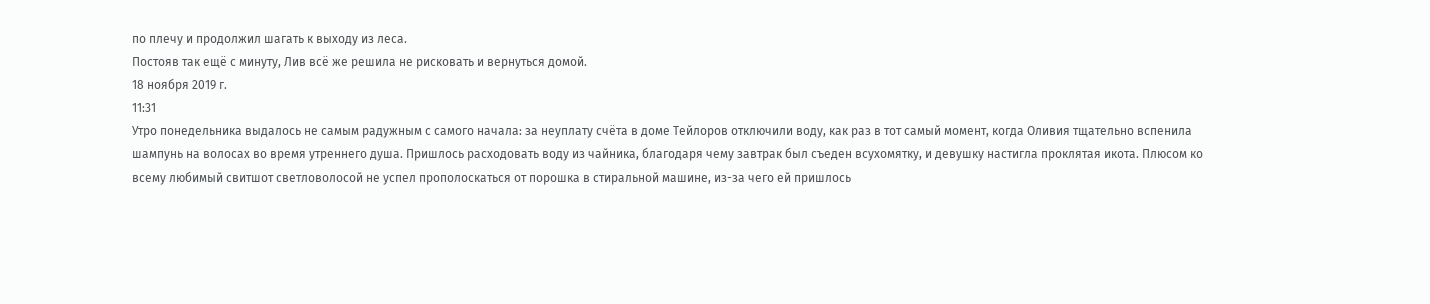по плечу и продолжил шагать к выходу из леса.
Постояв так ещё с минуту, Лив всё же решила не рисковать и вернуться домой.
18 ноября 2019 г.
11:31
Утро понедельника выдалось не самым радужным с самого начала: за неуплату счёта в доме Тейлоров отключили воду, как раз в тот самый момент, когда Оливия тщательно вспенила шампунь на волосах во время утреннего душа. Пришлось расходовать воду из чайника, благодаря чему завтрак был съеден всухомятку, и девушку настигла проклятая икота. Плюсом ко всему любимый свитшот светловолосой не успел прополоскаться от порошка в стиральной машине, из-за чего ей пришлось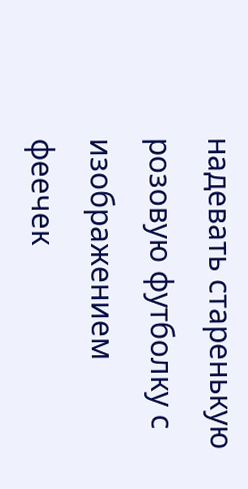надевать старенькую розовую футболку с изображением феечек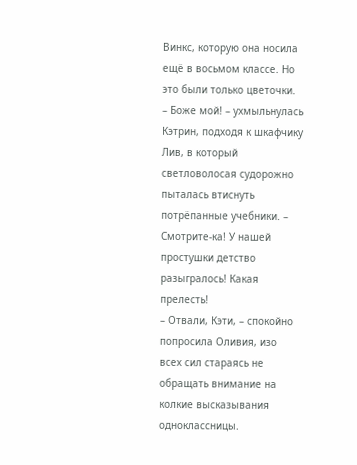Винкс, которую она носила ещё в восьмом классе. Но это были только цветочки.
– Боже мой! – ухмыльнулась Кэтрин, подходя к шкафчику Лив, в который светловолосая судорожно пыталась втиснуть потрёпанные учебники. – Смотрите-ка! У нашей простушки детство разыгралось! Какая прелесть!
– Отвали, Кэти, – спокойно попросила Оливия, изо всех сил стараясь не обращать внимание на колкие высказывания одноклассницы.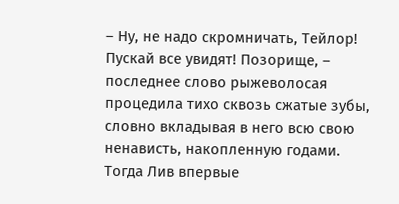– Ну, не надо скромничать, Тейлор! Пускай все увидят! Позорище, – последнее слово рыжеволосая процедила тихо сквозь сжатые зубы, словно вкладывая в него всю свою ненависть, накопленную годами.
Тогда Лив впервые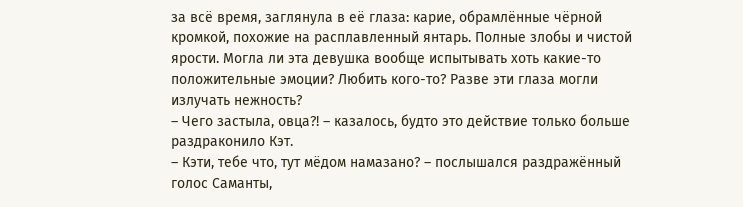за всё время, заглянула в её глаза: карие, обрамлённые чёрной кромкой, похожие на расплавленный янтарь. Полные злобы и чистой ярости. Могла ли эта девушка вообще испытывать хоть какие-то положительные эмоции? Любить кого-то? Разве эти глаза могли излучать нежность?
– Чего застыла, овца?! – казалось, будто это действие только больше раздраконило Кэт.
– Кэти, тебе что, тут мёдом намазано? – послышался раздражённый голос Саманты,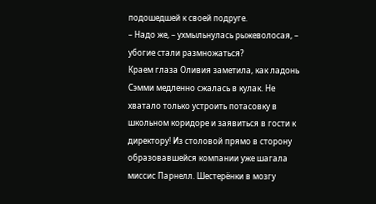подошедшей к своей подруге.
– Надо же, – ухмыльнулась рыжеволосая, – убогие стали размножаться?
Краем глаза Оливия заметила, как ладонь Сэмми медленно сжалась в кулак. Не хватало только устроить потасовку в школьном коридоре и заявиться в гости к директору! Из столовой прямо в сторону образовавшейся компании уже шагала миссис Парнелл. Шестерёнки в мозгу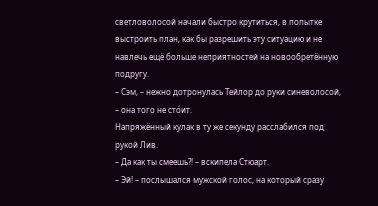светловолосой начали быстро крутиться, в попытке выстроить план, как бы разрешить эту ситуацию и не навлечь ещё больше неприятностей на новообретённую подругу.
– Сэм, – нежно дотронулась Тейлор до руки синеволосой, – она того не сто́ит.
Напряжённый кулак в ту же секунду расслабился под рукой Лив.
– Да как ты смеешь?! – вскипела Стюарт.
– Эй! – послышался мужской голос, на который сразу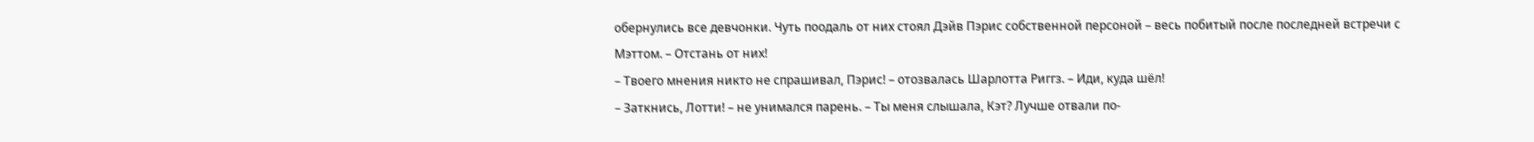обернулись все девчонки. Чуть поодаль от них стоял Дэйв Пэрис собственной персоной – весь побитый после последней встречи с Мэттом. – Отстань от них!
– Твоего мнения никто не спрашивал, Пэрис! – отозвалась Шарлотта Риггз. – Иди, куда шёл!
– Заткнись, Лотти! – не унимался парень. – Ты меня слышала, Кэт? Лучше отвали по-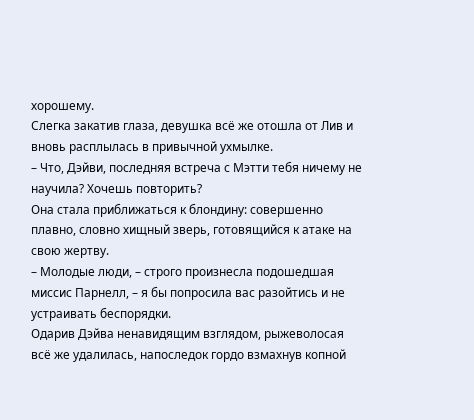хорошему.
Слегка закатив глаза, девушка всё же отошла от Лив и вновь расплылась в привычной ухмылке.
– Что, Дэйви, последняя встреча с Мэтти тебя ничему не научила? Хочешь повторить?
Она стала приближаться к блондину: совершенно плавно, словно хищный зверь, готовящийся к атаке на свою жертву.
– Молодые люди, – строго произнесла подошедшая миссис Парнелл, – я бы попросила вас разойтись и не устраивать беспорядки.
Одарив Дэйва ненавидящим взглядом, рыжеволосая всё же удалилась, напоследок гордо взмахнув копной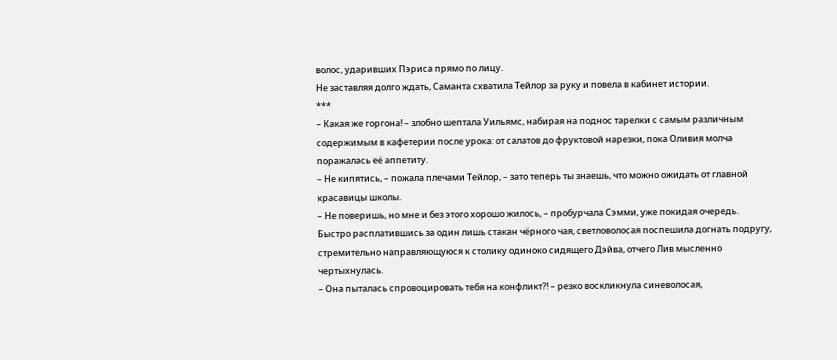волос, ударивших Пэриса прямо по лицу.
Не заставляя долго ждать, Саманта схватила Тейлор за руку и повела в кабинет истории.
***
– Какая же горгона! – злобно шептала Уильямс, набирая на поднос тарелки с самым различным содержимым в кафетерии после урока: от салатов до фруктовой нарезки, пока Оливия молча поражалась её аппетиту.
– Не кипятись, – пожала плечами Тейлор, – зато теперь ты знаешь, что можно ожидать от главной красавицы школы.
– Не поверишь, но мне и без этого хорошо жилось, – пробурчала Сэмми, уже покидая очередь.
Быстро расплатившись за один лишь стакан чёрного чая, светловолосая поспешила догнать подругу, стремительно направляющуюся к столику одиноко сидящего Дэйва, отчего Лив мысленно чертыхнулась.
– Она пыталась спровоцировать тебя на конфликт?! – резко воскликнула синеволосая,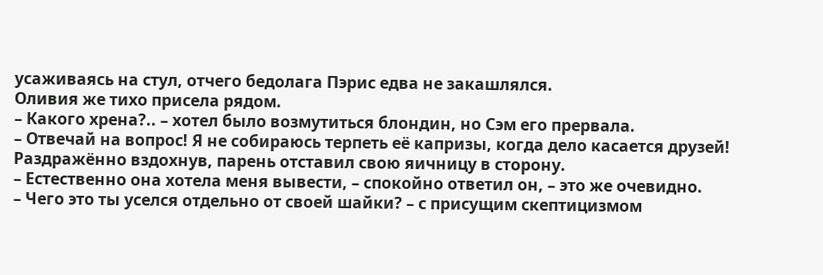усаживаясь на стул, отчего бедолага Пэрис едва не закашлялся.
Оливия же тихо присела рядом.
– Какого хрена?.. – хотел было возмутиться блондин, но Сэм его прервала.
– Отвечай на вопрос! Я не собираюсь терпеть её капризы, когда дело касается друзей!
Раздражённо вздохнув, парень отставил свою яичницу в сторону.
– Естественно она хотела меня вывести, – спокойно ответил он, – это же очевидно.
– Чего это ты уселся отдельно от своей шайки? – с присущим скептицизмом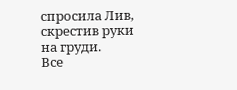спросила Лив, скрестив руки на груди.
Все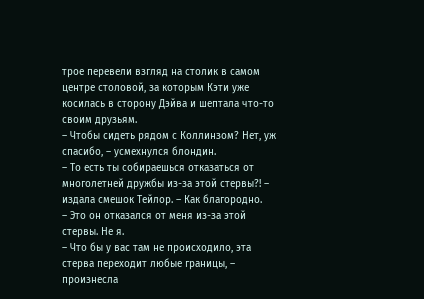трое перевели взгляд на столик в самом центре столовой, за которым Кэти уже косилась в сторону Дэйва и шептала что-то своим друзьям.
– Чтобы сидеть рядом с Коллинзом? Нет, уж спасибо, – усмехнулся блондин.
– То есть ты собираешься отказаться от многолетней дружбы из-за этой стервы?! – издала смешок Тейлор. – Как благородно.
– Это он отказался от меня из-за этой стервы. Не я.
– Что бы у вас там не происходило, эта стерва переходит любые границы, – произнесла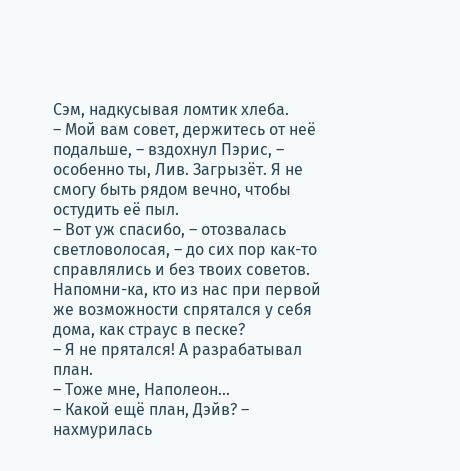Сэм, надкусывая ломтик хлеба.
– Мой вам совет, держитесь от неё подальше, – вздохнул Пэрис, – особенно ты, Лив. Загрызёт. Я не смогу быть рядом вечно, чтобы остудить её пыл.
– Вот уж спасибо, – отозвалась светловолосая, – до сих пор как-то справлялись и без твоих советов. Напомни-ка, кто из нас при первой же возможности спрятался у себя дома, как страус в песке?
– Я не прятался! А разрабатывал план.
– Тоже мне, Наполеон…
– Какой ещё план, Дэйв? – нахмурилась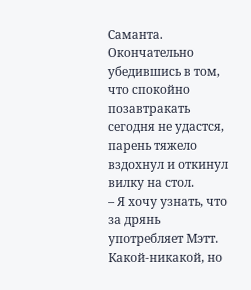Саманта.
Окончательно убедившись в том, что спокойно позавтракать сегодня не удастся, парень тяжело вздохнул и откинул вилку на стол.
– Я хочу узнать, что за дрянь употребляет Мэтт. Какой-никакой, но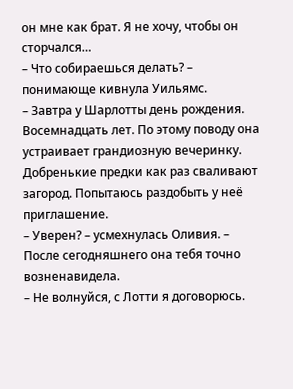он мне как брат. Я не хочу, чтобы он сторчался…
– Что собираешься делать? – понимающе кивнула Уильямс.
– Завтра у Шарлотты день рождения. Восемнадцать лет. По этому поводу она устраивает грандиозную вечеринку. Добренькие предки как раз сваливают загород. Попытаюсь раздобыть у неё приглашение.
– Уверен? – усмехнулась Оливия. – После сегодняшнего она тебя точно возненавидела.
– Не волнуйся, с Лотти я договорюсь.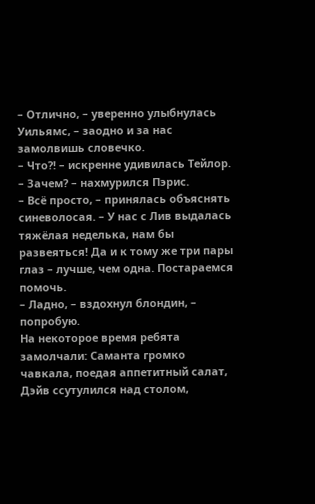– Отлично, – уверенно улыбнулась Уильямс, – заодно и за нас замолвишь словечко.
– Что?! – искренне удивилась Тейлор.
– Зачем? – нахмурился Пэрис.
– Всё просто, – принялась объяснять синеволосая. – У нас с Лив выдалась тяжёлая неделька, нам бы развеяться! Да и к тому же три пары глаз – лучше, чем одна. Постараемся помочь.
– Ладно, – вздохнул блондин, – попробую.
На некоторое время ребята замолчали: Саманта громко чавкала, поедая аппетитный салат, Дэйв ссутулился над столом,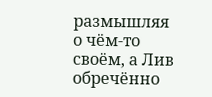размышляя о чём-то своём, а Лив обречённо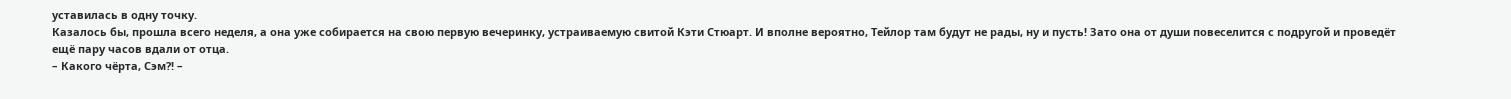уставилась в одну точку.
Казалось бы, прошла всего неделя, а она уже собирается на свою первую вечеринку, устраиваемую свитой Кэти Стюарт. И вполне вероятно, Тейлор там будут не рады, ну и пусть! Зато она от души повеселится с подругой и проведёт ещё пару часов вдали от отца.
– Какого чёрта, Сэм?! –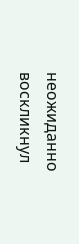неожиданно воскликнул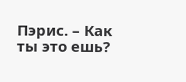Пэрис. – Как ты это ешь?